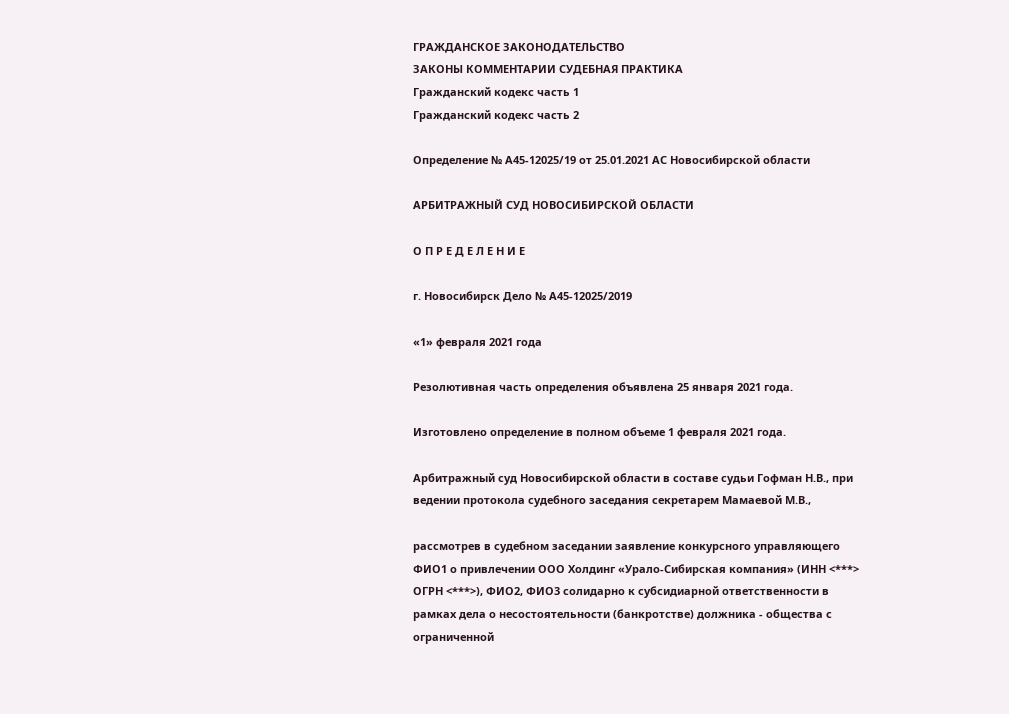ГРАЖДАНСКОЕ ЗАКОНОДАТЕЛЬСТВО
ЗАКОНЫ КОММЕНТАРИИ СУДЕБНАЯ ПРАКТИКА
Гражданский кодекс часть 1
Гражданский кодекс часть 2

Определение № А45-12025/19 от 25.01.2021 АС Новосибирской области

АРБИТРАЖНЫЙ СУД НОВОСИБИРСКОЙ ОБЛАСТИ

О П Р Е Д Е Л Е Н И Е

г. Новосибирск Дело № А45-12025/2019

«1» февраля 2021 года

Резолютивная часть определения объявлена 25 января 2021 года.

Изготовлено определение в полном объеме 1 февраля 2021 года.

Арбитражный суд Новосибирской области в составе судьи Гофман Н.В., при ведении протокола судебного заседания секретарем Мамаевой М.В.,

рассмотрев в судебном заседании заявление конкурсного управляющего ФИО1 о привлечении ООО Холдинг «Урало-Сибирская компания» (ИНН <***> ОГРН <***>), ФИО2, ФИО3 солидарно к субсидиарной ответственности в рамках дела о несостоятельности (банкротстве) должника - общества с ограниченной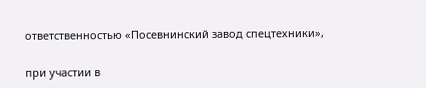ответственностью «Посевнинский завод спецтехники»,

при участии в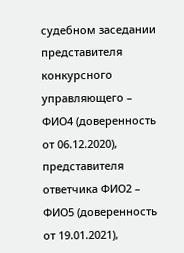судебном заседании представителя конкурсного управляющего – ФИО4 (доверенность от 06.12.2020), представителя ответчика ФИО2 – ФИО5 (доверенность от 19.01.2021),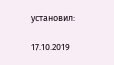установил:

17.10.2019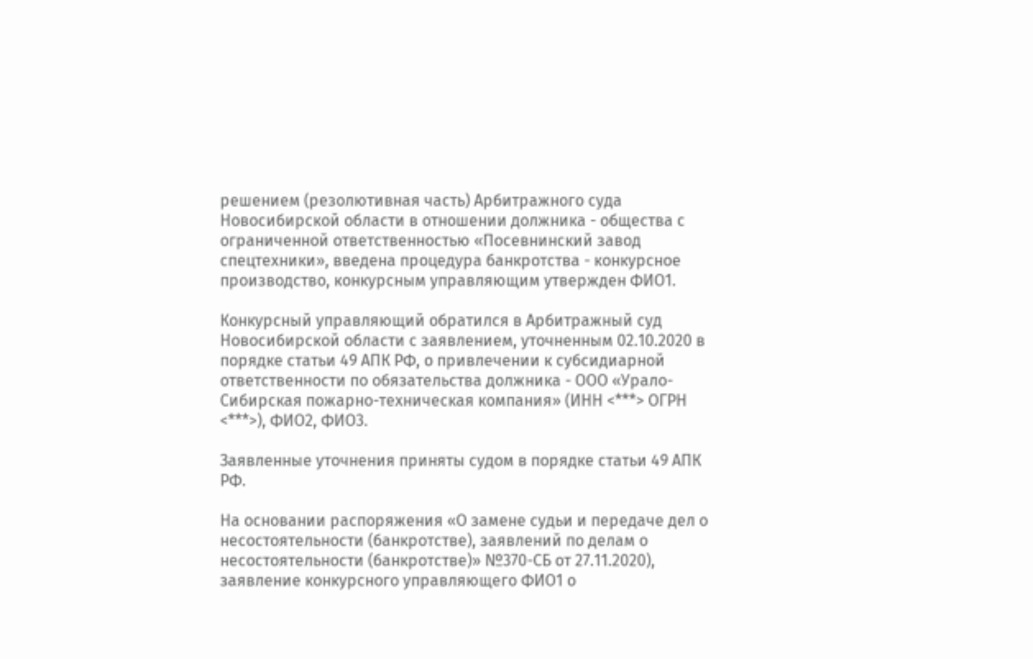решением (резолютивная часть) Арбитражного суда Новосибирской области в отношении должника - общества с ограниченной ответственностью «Посевнинский завод спецтехники», введена процедура банкротства - конкурсное производство, конкурсным управляющим утвержден ФИО1.

Конкурсный управляющий обратился в Арбитражный суд Новосибирской области с заявлением, уточненным 02.10.2020 в порядке статьи 49 АПК РФ, о привлечении к субсидиарной ответственности по обязательства должника - ООО «Урало-Сибирская пожарно-техническая компания» (ИНН <***> ОГРН <***>), ФИО2, ФИО3.

Заявленные уточнения приняты судом в порядке статьи 49 АПК РФ.

На основании распоряжения «О замене судьи и передаче дел о несостоятельности (банкротстве), заявлений по делам о несостоятельности (банкротстве)» №370-СБ от 27.11.2020), заявление конкурсного управляющего ФИО1 о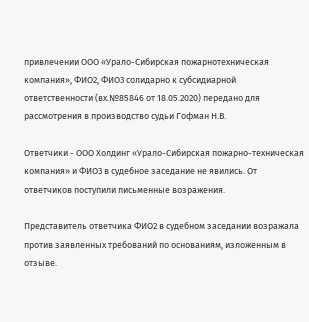привлечении ООО «Урало-Сибирская пожарнотехническая компания», ФИО2, ФИО3 солидарно к субсидиарной ответственности (вх.№85846 от 18.05.2020) передано для рассмотрения в производство судьи Гофман Н.В.

Ответчики - ООО Холдинг «Урало-Сибирская пожарно-техническая компания» и ФИО3 в судебное заседание не явились. От ответчиков поступили письменные возражения.

Представитель ответчика ФИО2 в судебном заседании возражала против заявленных требований по основаниям, изложенным в отзыве.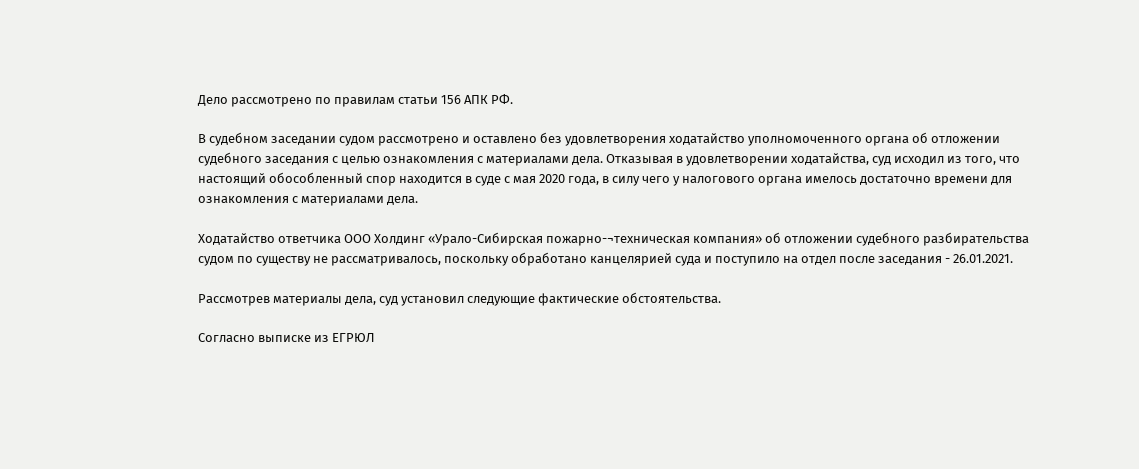Дело рассмотрено по правилам статьи 156 АПК РФ.

В судебном заседании судом рассмотрено и оставлено без удовлетворения ходатайство уполномоченного органа об отложении судебного заседания с целью ознакомления с материалами дела. Отказывая в удовлетворении ходатайства, суд исходил из того, что настоящий обособленный спор находится в суде с мая 2020 года, в силу чего у налогового органа имелось достаточно времени для ознакомления с материалами дела.

Ходатайство ответчика ООО Холдинг «Урало-Сибирская пожарно-¬техническая компания» об отложении судебного разбирательства судом по существу не рассматривалось, поскольку обработано канцелярией суда и поступило на отдел после заседания - 26.01.2021.

Рассмотрев материалы дела, суд установил следующие фактические обстоятельства.

Согласно выписке из ЕГРЮЛ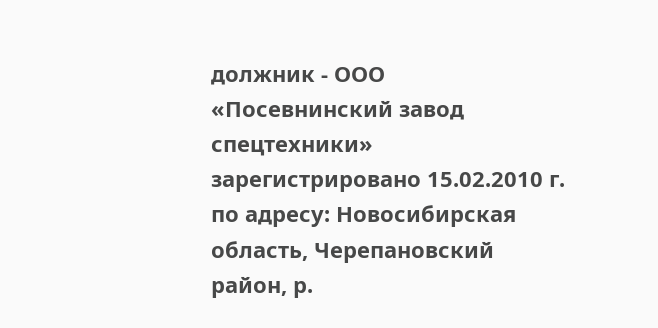должник - ООО «Посевнинский завод спецтехники» зарегистрировано 15.02.2010 г. по адресу: Новосибирская область, Черепановский район, р.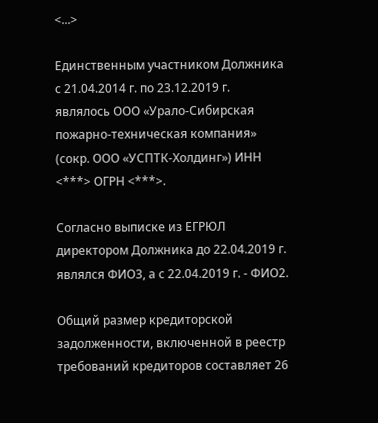<...>

Единственным участником Должника с 21.04.2014 г. по 23.12.2019 г. являлось ООО «Урало-Сибирская пожарно-техническая компания» (сокр. ООО «УСПТК-Холдинг») ИНН <***> ОГРН <***>.

Согласно выписке из ЕГРЮЛ директором Должника до 22.04.2019 г. являлся ФИО3, а с 22.04.2019 г. - ФИО2.

Общий размер кредиторской задолженности, включенной в реестр требований кредиторов составляет 26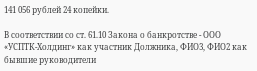141 056 рублей 24 копейки.

В соответствии со ст. 61.10 Закона о банкротстве - ООО «УСПТК-Холдинг» как участник Должника, ФИО3, ФИО2 как бывшие руководители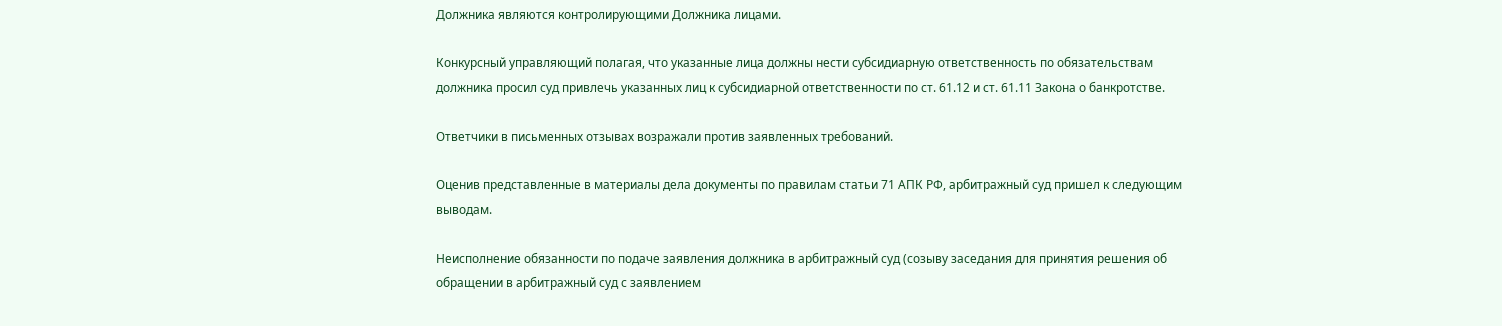Должника являются контролирующими Должника лицами.

Конкурсный управляющий полагая, что указанные лица должны нести субсидиарную ответственность по обязательствам должника просил суд привлечь указанных лиц к субсидиарной ответственности по ст. 61.12 и ст. 61.11 Закона о банкротстве.

Ответчики в письменных отзывах возражали против заявленных требований.

Оценив представленные в материалы дела документы по правилам статьи 71 АПК РФ, арбитражный суд пришел к следующим выводам.

Неисполнение обязанности по подаче заявления должника в арбитражный суд (созыву заседания для принятия решения об обращении в арбитражный суд с заявлением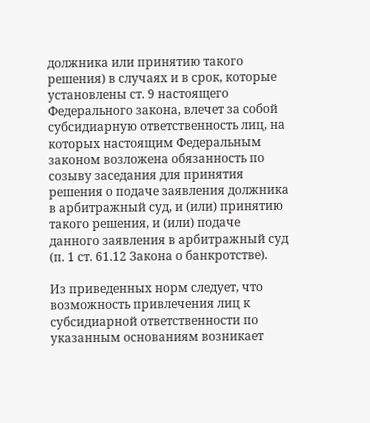должника или принятию такого решения) в случаях и в срок, которые установлены ст. 9 настоящего Федерального закона, влечет за собой субсидиарную ответственность лиц, на которых настоящим Федеральным законом возложена обязанность по созыву заседания для принятия решения о подаче заявления должника в арбитражный суд, и (или) принятию такого решения, и (или) подаче данного заявления в арбитражный суд (п. 1 ст. 61.12 Закона о банкротстве).

Из приведенных норм следует, что возможность привлечения лиц к субсидиарной ответственности по указанным основаниям возникает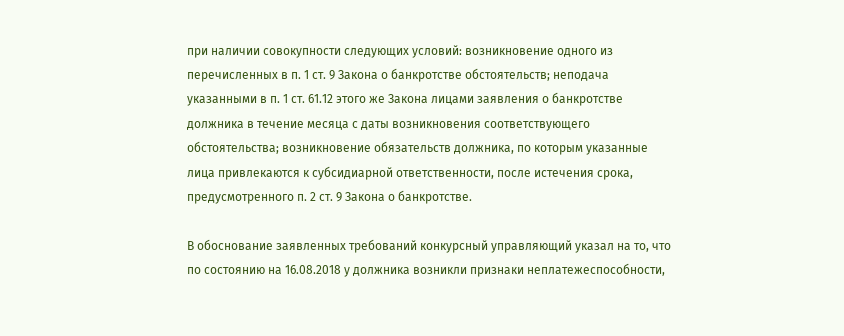при наличии совокупности следующих условий: возникновение одного из перечисленных в п. 1 ст. 9 Закона о банкротстве обстоятельств; неподача указанными в п. 1 ст. 61.12 этого же Закона лицами заявления о банкротстве должника в течение месяца с даты возникновения соответствующего обстоятельства; возникновение обязательств должника, по которым указанные лица привлекаются к субсидиарной ответственности, после истечения срока, предусмотренного п. 2 ст. 9 Закона о банкротстве.

В обоснование заявленных требований конкурсный управляющий указал на то, что по состоянию на 16.08.2018 у должника возникли признаки неплатежеспособности,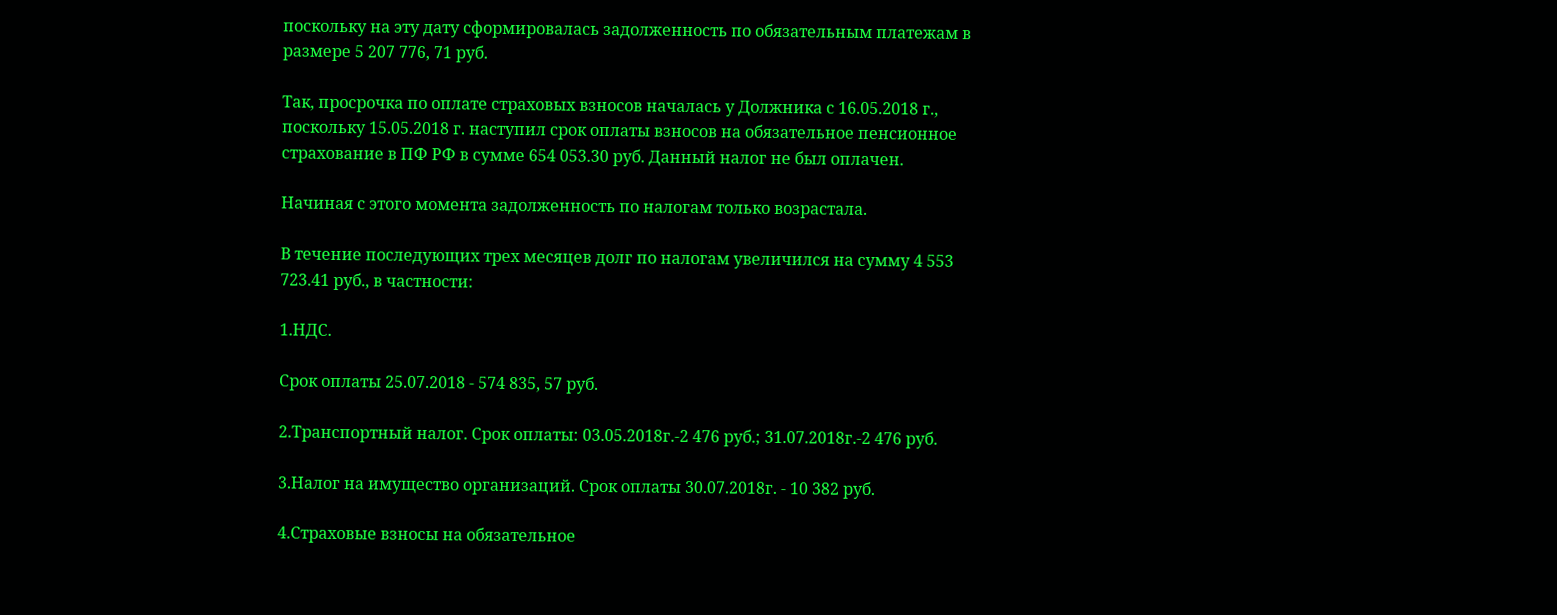поскольку на эту дату сформировалась задолженность по обязательным платежам в размере 5 207 776, 71 руб.

Так, просрочка по оплате страховых взносов началась у Должника с 16.05.2018 г., поскольку 15.05.2018 г. наступил срок оплаты взносов на обязательное пенсионное страхование в ПФ РФ в сумме 654 053.30 руб. Данный налог не был оплачен.

Начиная с этого момента задолженность по налогам только возрастала.

В течение последующих трех месяцев долг по налогам увеличился на сумму 4 553 723.41 руб., в частности:

1.НДС.

Срок оплаты 25.07.2018 - 574 835, 57 руб.

2.Транспортный налог. Срок оплаты: 03.05.2018г.-2 476 руб.; 31.07.2018г.-2 476 руб.

3.Налог на имущество организаций. Срок оплаты 30.07.2018г. - 10 382 руб.

4.Страховые взносы на обязательное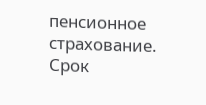пенсионное страхование. Срок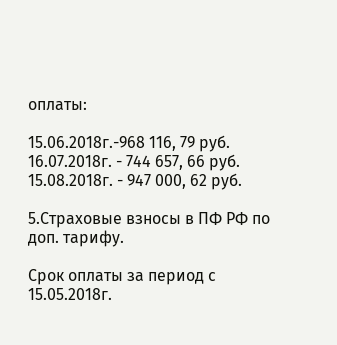оплаты:

15.06.2018г.-968 116, 79 руб. 16.07.2018г. - 744 657, 66 руб. 15.08.2018г. - 947 000, 62 руб.

5.Страховые взносы в ПФ РФ по доп. тарифу.

Срок оплаты за период с 15.05.2018г.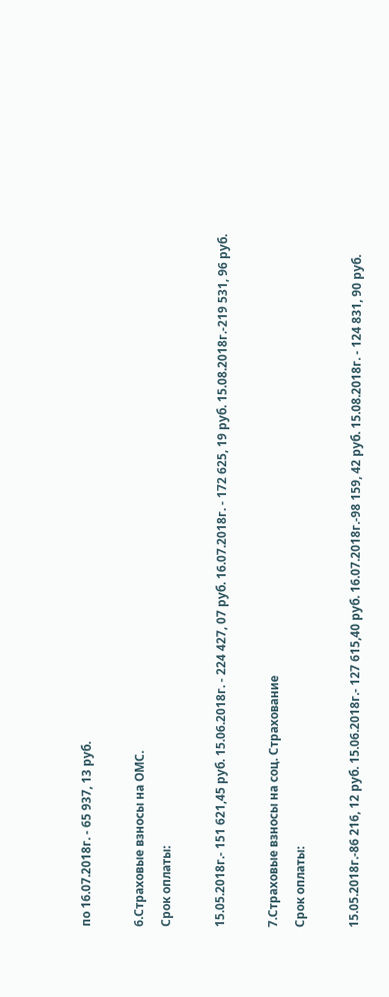по 16.07.2018г. - 65 937, 13 руб.

6.Страховые взносы на ОМС.
Срок оплаты:

15.05.2018г.- 151 621,45 руб. 15.06.2018г. - 224 427, 07 руб. 16.07.2018г. - 172 625, 19 руб. 15.08.2018г.-219 531, 96 руб.

7.Страховые взносы на соц. Страхование
Срок оплаты:

15.05.2018г.-86 216, 12 руб. 15.06.2018г.- 127 615,40 руб. 16.07.2018г.-98 159, 42 руб. 15.08.2018г. - 124 831, 90 руб.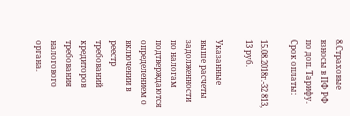8.Страховые взносы в ПФ РФ по доп. Тарифу.
Срок оплаты:

15.08.2018г.-32 813, 13 руб.

Указанные выше расчеты задолженности по налогам подтверждаются определением о включении в реестр требований кредиторов требования налогового органа.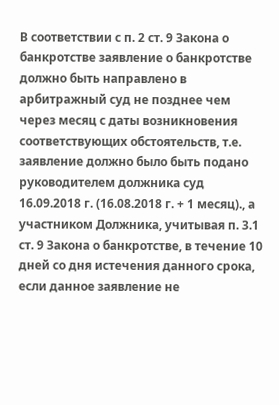В соответствии с п. 2 ст. 9 Закона о банкротстве заявление о банкротстве должно быть направлено в арбитражный суд не позднее чем через месяц с даты возникновения соответствующих обстоятельств, т.е. заявление должно было быть подано руководителем должника суд 16.09.2018 г. (16.08.2018 г. + 1 месяц)., а участником Должника, учитывая п. 3.1 ст. 9 Закона о банкротстве, в течение 10 дней со дня истечения данного срока, если данное заявление не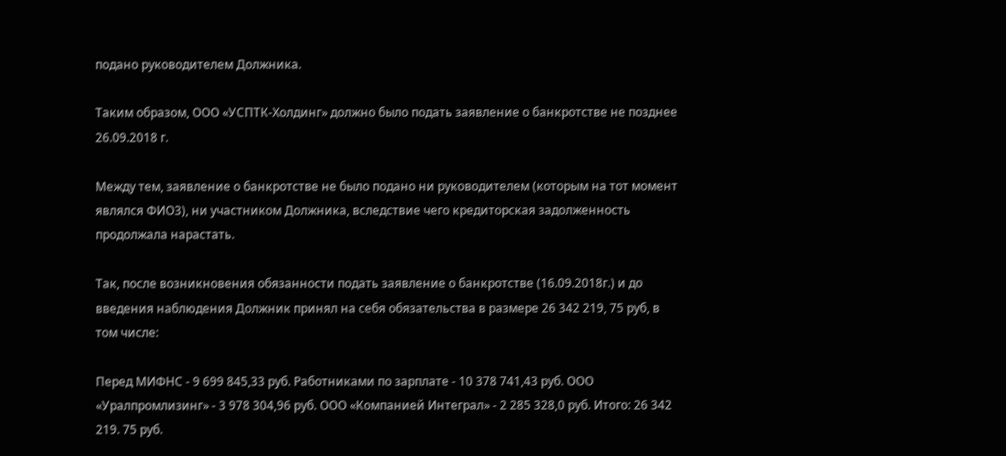подано руководителем Должника.

Таким образом, ООО «УСПТК-Холдинг» должно было подать заявление о банкротстве не позднее 26.09.2018 г.

Между тем, заявление о банкротстве не было подано ни руководителем (которым на тот момент являлся ФИО3), ни участником Должника, вследствие чего кредиторская задолженность продолжала нарастать.

Так, после возникновения обязанности подать заявление о банкротстве (16.09.2018г.) и до введения наблюдения Должник принял на себя обязательства в размере 26 342 219, 75 руб, в том числе:

Перед МИФНС - 9 699 845,33 руб. Работниками по зарплате - 10 378 741,43 руб. ООО «Уралпромлизинг» - 3 978 304,96 руб. ООО «Компанией Интеграл» - 2 285 328,0 руб. Итого: 26 342 219. 75 руб.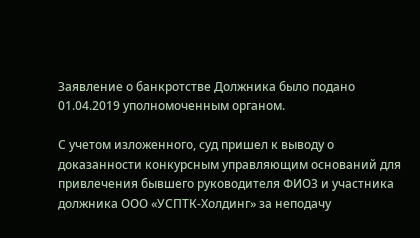Заявление о банкротстве Должника было подано 01.04.2019 уполномоченным органом.

С учетом изложенного, суд пришел к выводу о доказанности конкурсным управляющим оснований для привлечения бывшего руководителя ФИО3 и участника должника ООО «УСПТК-Холдинг» за неподачу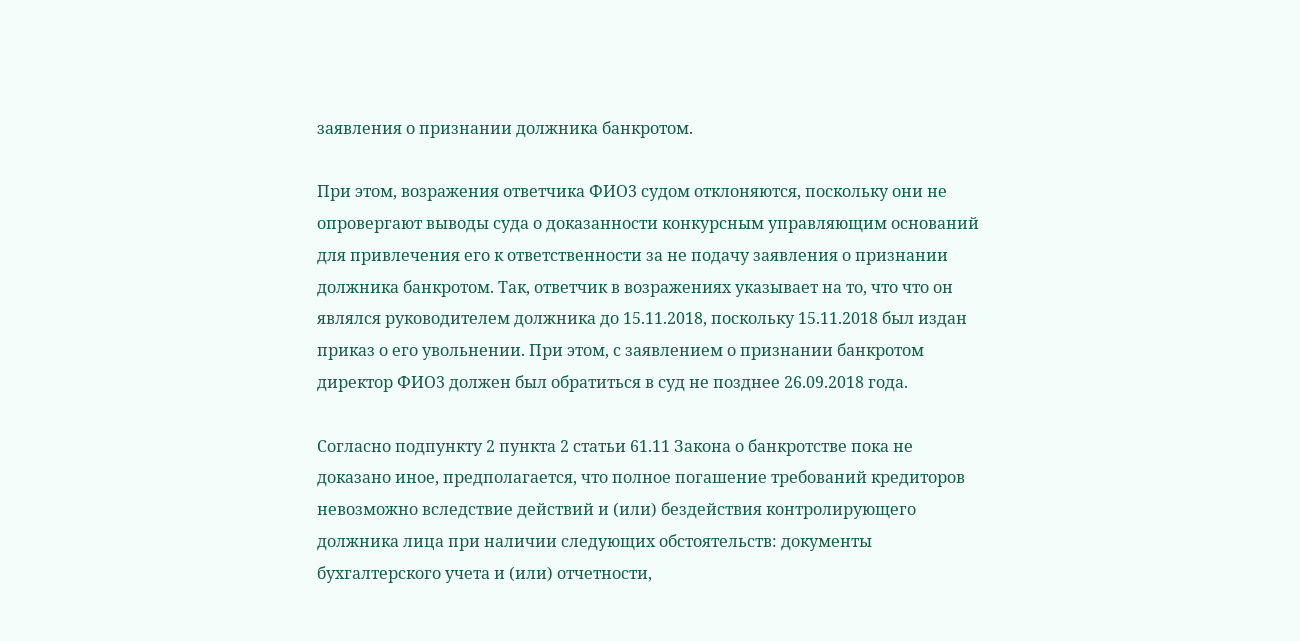заявления о признании должника банкротом.

При этом, возражения ответчика ФИО3 судом отклоняются, поскольку они не опровергают выводы суда о доказанности конкурсным управляющим оснований для привлечения его к ответственности за не подачу заявления о признании должника банкротом. Так, ответчик в возражениях указывает на то, что что он являлся руководителем должника до 15.11.2018, поскольку 15.11.2018 был издан приказ о его увольнении. При этом, с заявлением о признании банкротом директор ФИО3 должен был обратиться в суд не позднее 26.09.2018 года.

Согласно подпункту 2 пункта 2 статьи 61.11 Закона о банкротстве пока не доказано иное, предполагается, что полное погашение требований кредиторов невозможно вследствие действий и (или) бездействия контролирующего должника лица при наличии следующих обстоятельств: документы бухгалтерского учета и (или) отчетности,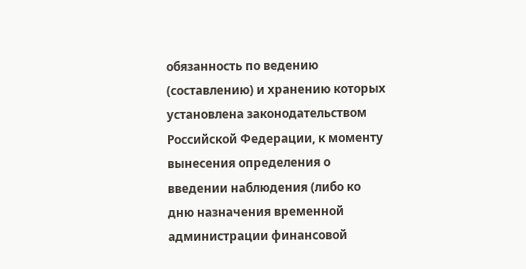обязанность по ведению (составлению) и хранению которых установлена законодательством Российской Федерации, к моменту вынесения определения о введении наблюдения (либо ко дню назначения временной администрации финансовой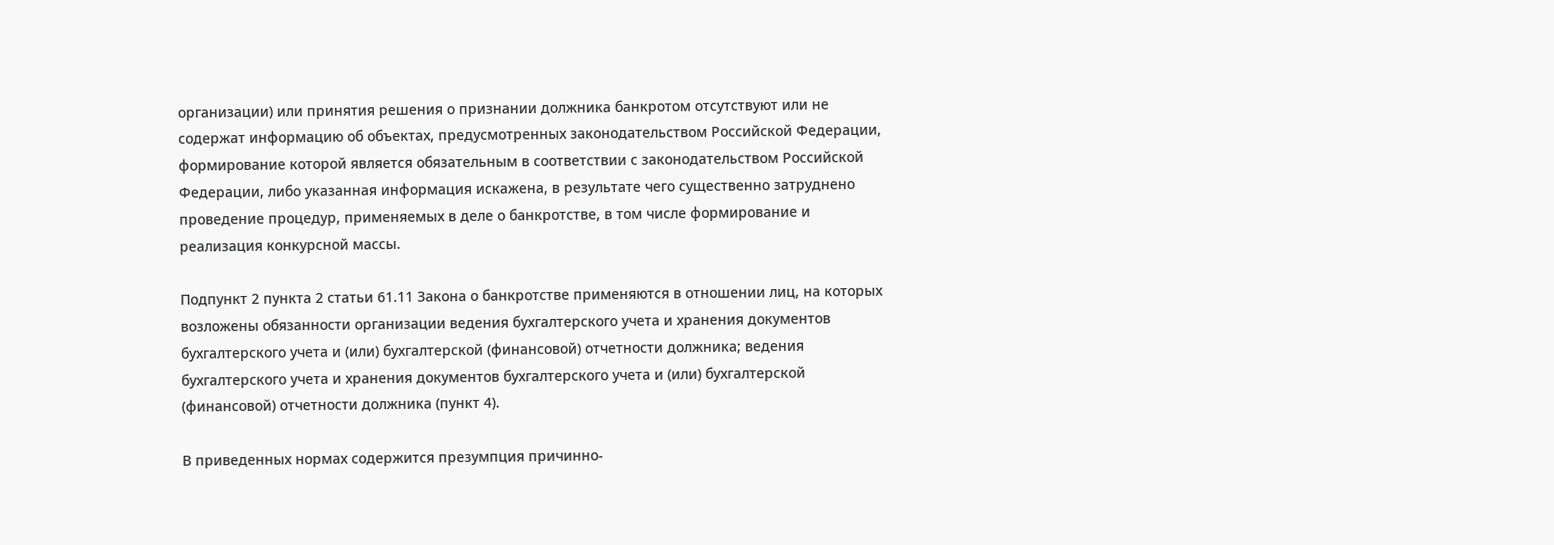организации) или принятия решения о признании должника банкротом отсутствуют или не содержат информацию об объектах, предусмотренных законодательством Российской Федерации, формирование которой является обязательным в соответствии с законодательством Российской Федерации, либо указанная информация искажена, в результате чего существенно затруднено проведение процедур, применяемых в деле о банкротстве, в том числе формирование и реализация конкурсной массы.

Подпункт 2 пункта 2 статьи 61.11 Закона о банкротстве применяются в отношении лиц, на которых возложены обязанности организации ведения бухгалтерского учета и хранения документов бухгалтерского учета и (или) бухгалтерской (финансовой) отчетности должника; ведения бухгалтерского учета и хранения документов бухгалтерского учета и (или) бухгалтерской (финансовой) отчетности должника (пункт 4).

В приведенных нормах содержится презумпция причинно-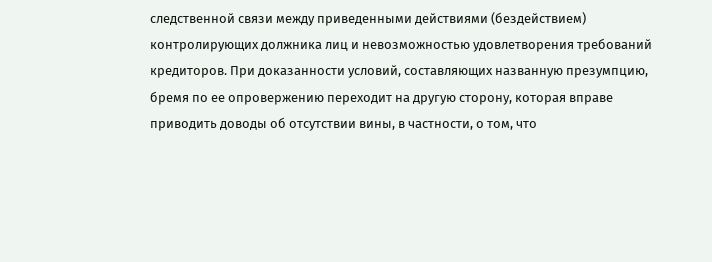следственной связи между приведенными действиями (бездействием) контролирующих должника лиц и невозможностью удовлетворения требований кредиторов. При доказанности условий, составляющих названную презумпцию, бремя по ее опровержению переходит на другую сторону, которая вправе приводить доводы об отсутствии вины, в частности, о том, что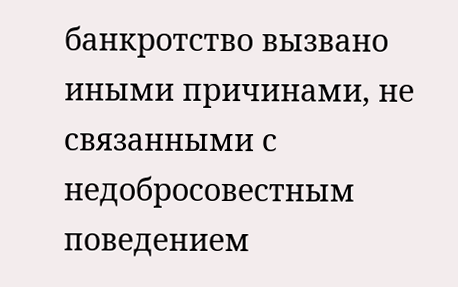банкротство вызвано иными причинами, не связанными с недобросовестным поведением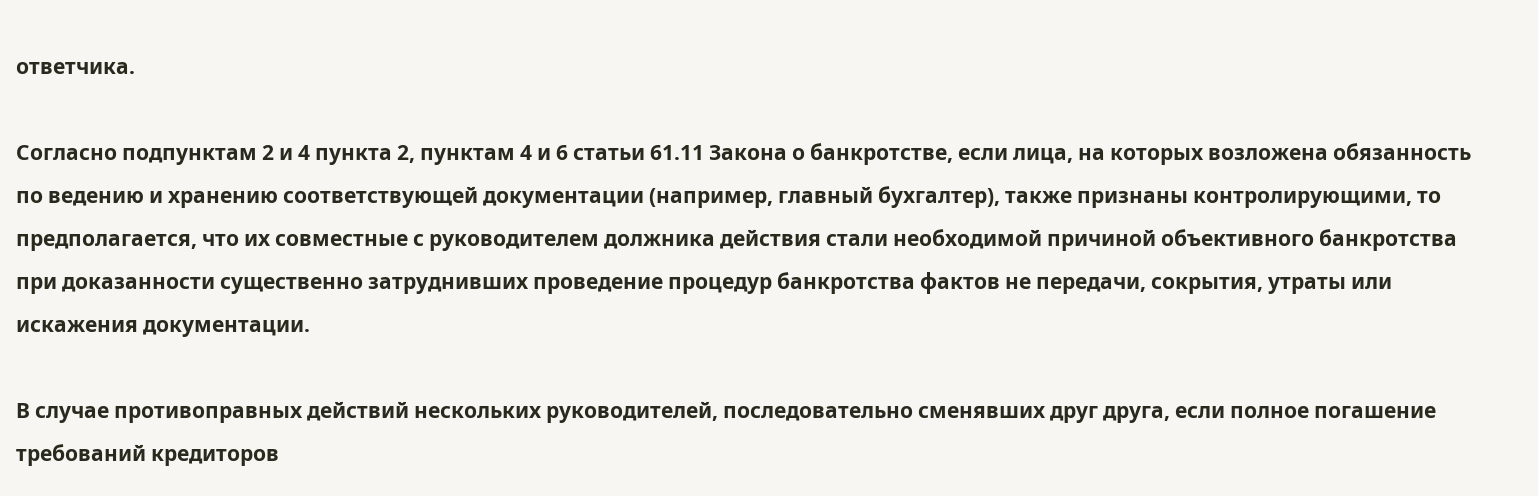ответчика.

Согласно подпунктам 2 и 4 пункта 2, пунктам 4 и 6 статьи 61.11 Закона о банкротстве, если лица, на которых возложена обязанность по ведению и хранению соответствующей документации (например, главный бухгалтер), также признаны контролирующими, то предполагается, что их совместные с руководителем должника действия стали необходимой причиной объективного банкротства при доказанности существенно затруднивших проведение процедур банкротства фактов не передачи, сокрытия, утраты или искажения документации.

В случае противоправных действий нескольких руководителей, последовательно сменявших друг друга, если полное погашение требований кредиторов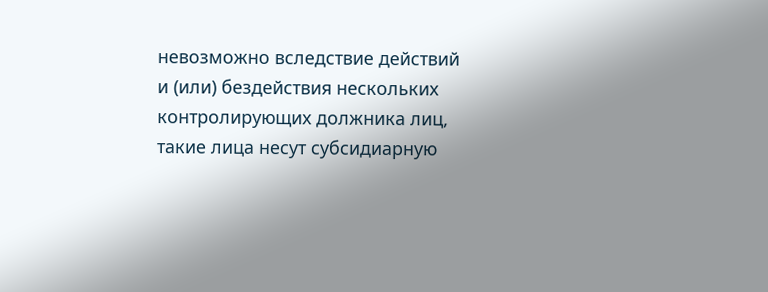невозможно вследствие действий и (или) бездействия нескольких контролирующих должника лиц, такие лица несут субсидиарную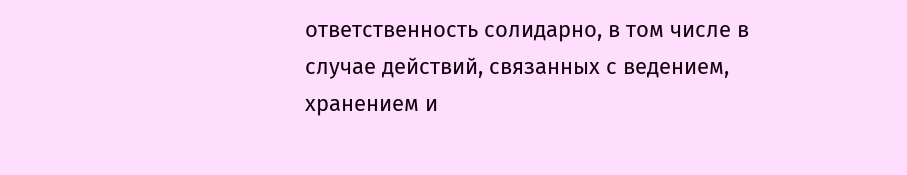ответственность солидарно, в том числе в случае действий, связанных с ведением, хранением и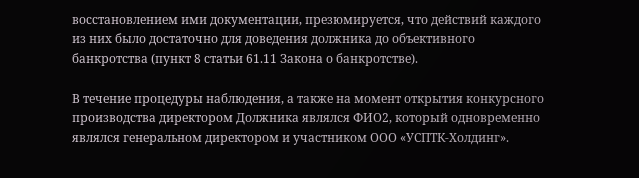восстановлением ими документации, презюмируется, что действий каждого из них было достаточно для доведения должника до объективного банкротства (пункт 8 статьи 61.11 Закона о банкротстве).

В течение процедуры наблюдения, а также на момент открытия конкурсного производства директором Должника являлся ФИО2, который одновременно являлся генеральном директором и участником ООО «УСПТК-Холдинг».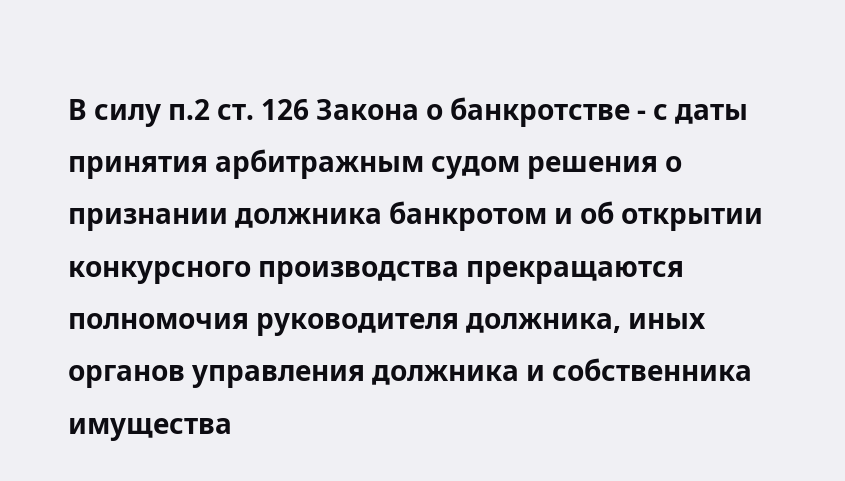В силу п.2 ст. 126 Закона о банкротстве - с даты принятия арбитражным судом решения о признании должника банкротом и об открытии конкурсного производства прекращаются полномочия руководителя должника, иных органов управления должника и собственника имущества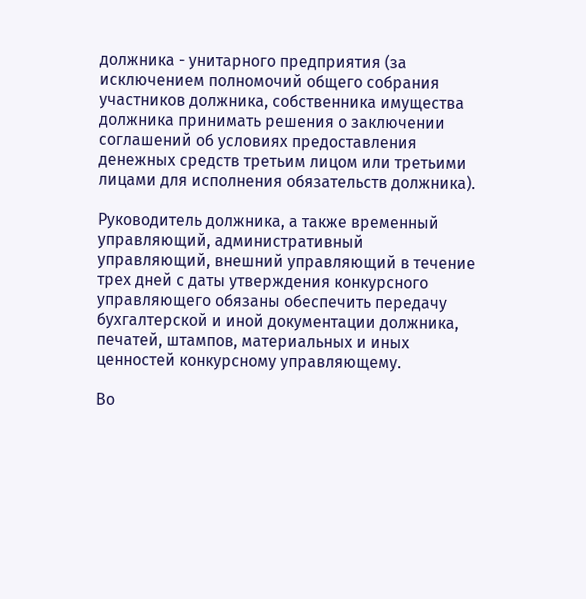должника - унитарного предприятия (за исключением полномочий общего собрания участников должника, собственника имущества должника принимать решения о заключении соглашений об условиях предоставления денежных средств третьим лицом или третьими лицами для исполнения обязательств должника).

Руководитель должника, а также временный управляющий, административный управляющий, внешний управляющий в течение трех дней с даты утверждения конкурсного управляющего обязаны обеспечить передачу бухгалтерской и иной документации должника, печатей, штампов, материальных и иных ценностей конкурсному управляющему.

Во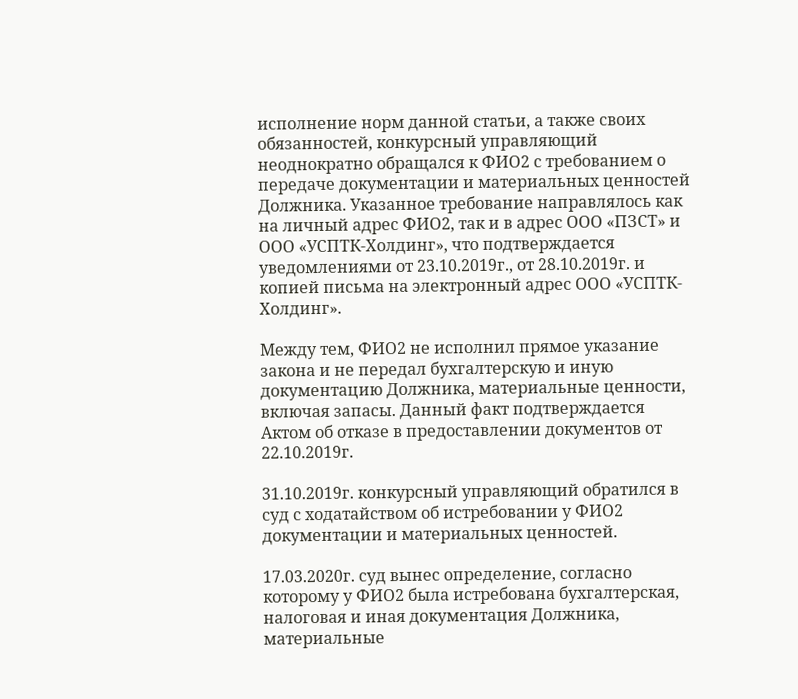исполнение норм данной статьи, а также своих обязанностей, конкурсный управляющий неоднократно обращался к ФИО2 с требованием о передаче документации и материальных ценностей Должника. Указанное требование направлялось как на личный адрес ФИО2, так и в адрес ООО «ПЗСТ» и ООО «УСПТК-Холдинг», что подтверждается уведомлениями от 23.10.2019г., от 28.10.2019г. и копией письма на электронный адрес ООО «УСПТК-Холдинг».

Между тем, ФИО2 не исполнил прямое указание закона и не передал бухгалтерскую и иную документацию Должника, материальные ценности, включая запасы. Данный факт подтверждается Актом об отказе в предоставлении документов от 22.10.2019г.

31.10.2019г. конкурсный управляющий обратился в суд с ходатайством об истребовании у ФИО2 документации и материальных ценностей.

17.03.2020г. суд вынес определение, согласно которому у ФИО2 была истребована бухгалтерская, налоговая и иная документация Должника, материальные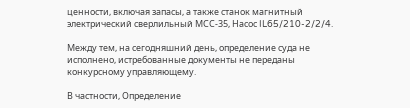ценности, включая запасы, а также станок магнитный электрический сверлильный МСС-35, Насос IL65/210-2/2/4.

Между тем, на сегодняшний день, определение суда не исполнено, истребованные документы не переданы конкурсному управляющему.

В частности, Определение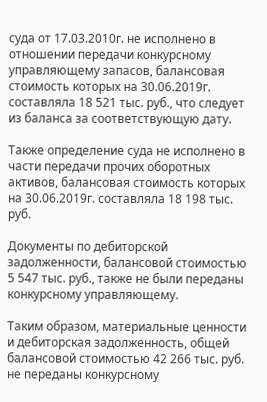суда от 17.03.2010г. не исполнено в отношении передачи конкурсному управляющему запасов, балансовая стоимость которых на 30.06.2019г. составляла 18 521 тыс. руб., что следует из баланса за соответствующую дату.

Также определение суда не исполнено в части передачи прочих оборотных активов, балансовая стоимость которых на 30.06.2019г. составляла 18 198 тыс. руб.

Документы по дебиторской задолженности, балансовой стоимостью 5 547 тыс. руб., также не были переданы конкурсному управляющему.

Таким образом, материальные ценности и дебиторская задолженность, общей балансовой стоимостью 42 266 тыс. руб. не переданы конкурсному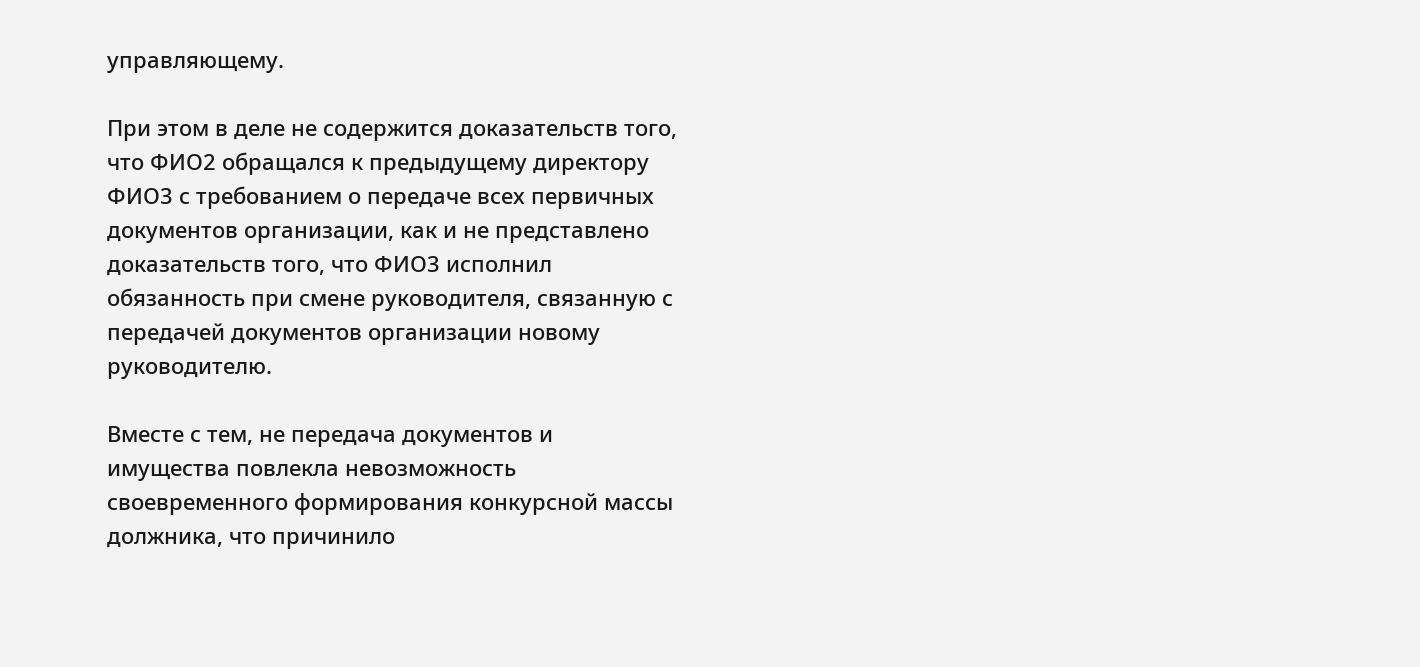управляющему.

При этом в деле не содержится доказательств того, что ФИО2 обращался к предыдущему директору ФИО3 с требованием о передаче всех первичных документов организации, как и не представлено доказательств того, что ФИО3 исполнил обязанность при смене руководителя, связанную с передачей документов организации новому руководителю.

Вместе с тем, не передача документов и имущества повлекла невозможность своевременного формирования конкурсной массы должника, что причинило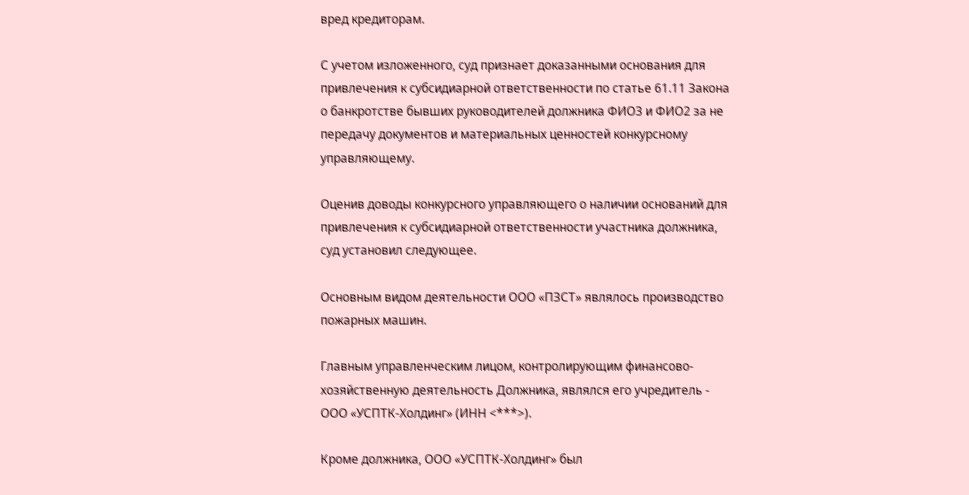вред кредиторам.

С учетом изложенного, суд признает доказанными основания для привлечения к субсидиарной ответственности по статье 61.11 Закона о банкротстве бывших руководителей должника ФИО3 и ФИО2 за не передачу документов и материальных ценностей конкурсному управляющему.

Оценив доводы конкурсного управляющего о наличии оснований для привлечения к субсидиарной ответственности участника должника, суд установил следующее.

Основным видом деятельности ООО «ПЗСТ» являлось производство пожарных машин.

Главным управленческим лицом, контролирующим финансово-хозяйственную деятельность Должника, являлся его учредитель - ООО «УСПТК-Холдинг» (ИНН <***>).

Кроме должника, ООО «УСПТК-Холдинг» был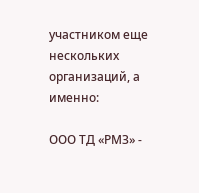участником еще нескольких организаций, а именно:

ООО ТД «РМЗ» -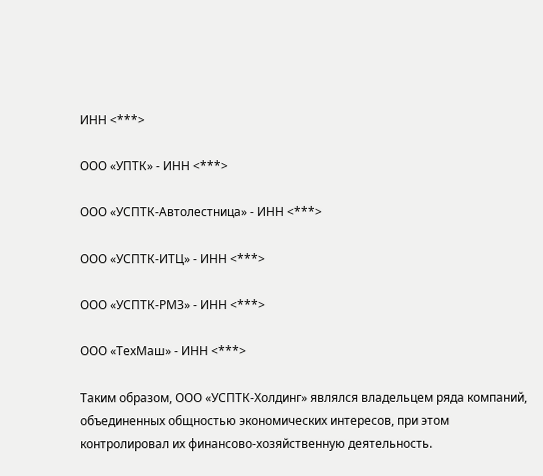ИНН <***>

ООО «УПТК» - ИНН <***>

ООО «УСПТК-Автолестница» - ИНН <***>

ООО «УСПТК-ИТЦ» - ИНН <***>

ООО «УСПТК-РМЗ» - ИНН <***>

ООО «ТехМаш» - ИНН <***>

Таким образом, ООО «УСПТК-Холдинг» являлся владельцем ряда компаний, объединенных общностью экономических интересов, при этом контролировал их финансово-хозяйственную деятельность.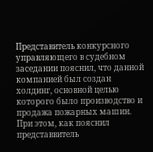Представитель конкурсного управляющего в судебном заседании пояснил, что данной компанией был создан холдинг, основной целью которого было производство и продажа пожарных машин. При этом, как пояснил представвитель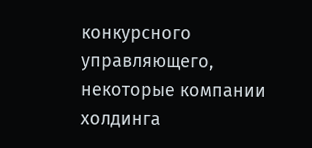конкурсного управляющего, некоторые компании холдинга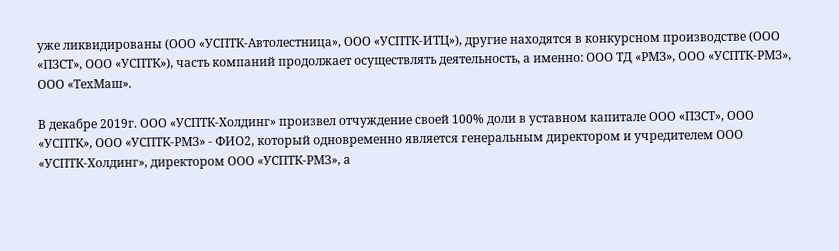уже ликвидированы (ООО «УСПТК-Автолестница», ООО «УСПТК-ИТЦ»), другие находятся в конкурсном производстве (ООО «ПЗСТ», ООО «УСПТК»), часть компаний продолжает осуществлять деятельность, а именно: ООО ТД «РМЗ», ООО «УСПТК-РМЗ», ООО «ТехМаш».

В декабре 2019г. ООО «УСПТК-Холдинг» произвел отчуждение своей 100% доли в уставном капитале ООО «ПЗСТ», ООО «УСПТК», ООО «УСПТК-РМЗ» - ФИО2, который одновременно является генеральным директором и учредителем ООО «УСПТК-Холдинг», директором ООО «УСПТК-РМЗ», а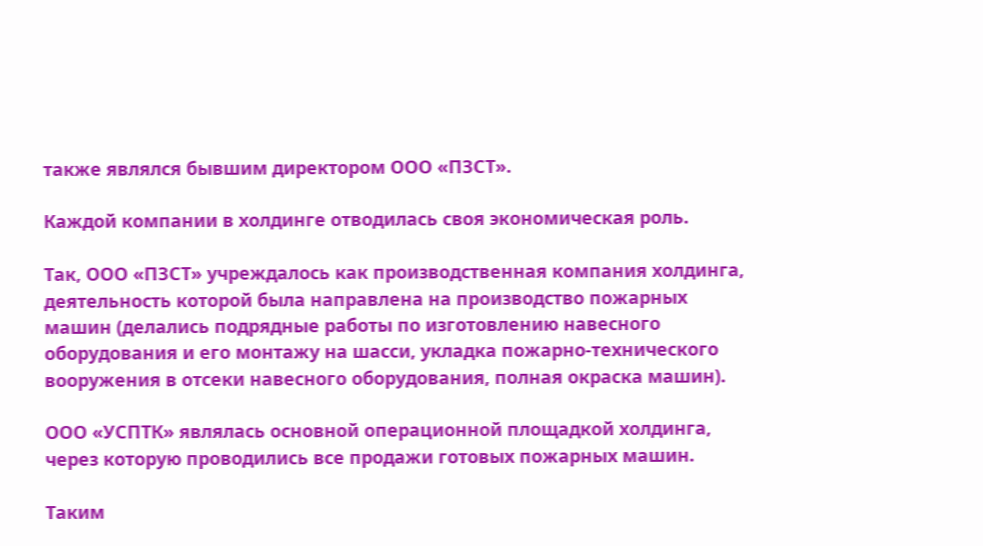также являлся бывшим директором ООО «ПЗСТ».

Каждой компании в холдинге отводилась своя экономическая роль.

Так, ООО «ПЗСТ» учреждалось как производственная компания холдинга, деятельность которой была направлена на производство пожарных машин (делались подрядные работы по изготовлению навесного оборудования и его монтажу на шасси, укладка пожарно-технического вооружения в отсеки навесного оборудования, полная окраска машин).

ООО «УСПТК» являлась основной операционной площадкой холдинга, через которую проводились все продажи готовых пожарных машин.

Таким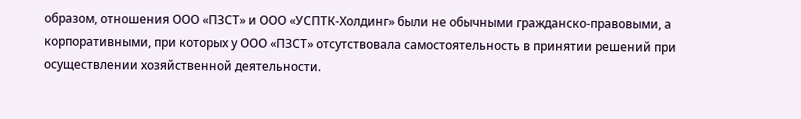образом, отношения ООО «ПЗСТ» и ООО «УСПТК-Холдинг» были не обычными гражданско-правовыми, а корпоративными, при которых у ООО «ПЗСТ» отсутствовала самостоятельность в принятии решений при осуществлении хозяйственной деятельности.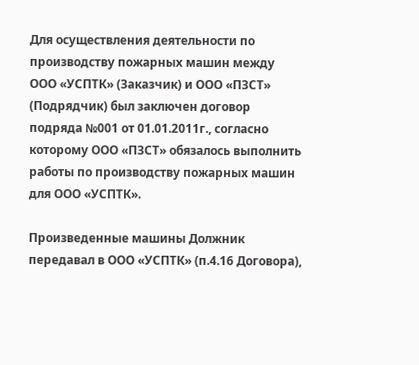Для осуществления деятельности по производству пожарных машин между ООО «УСПТК» (Заказчик) и ООО «ПЗСТ» (Подрядчик) был заключен договор подряда №001 от 01.01.2011г., согласно которому ООО «ПЗСТ» обязалось выполнить работы по производству пожарных машин для ООО «УСПТК».

Произведенные машины Должник передавал в ООО «УСПТК» (п.4.16 Договора),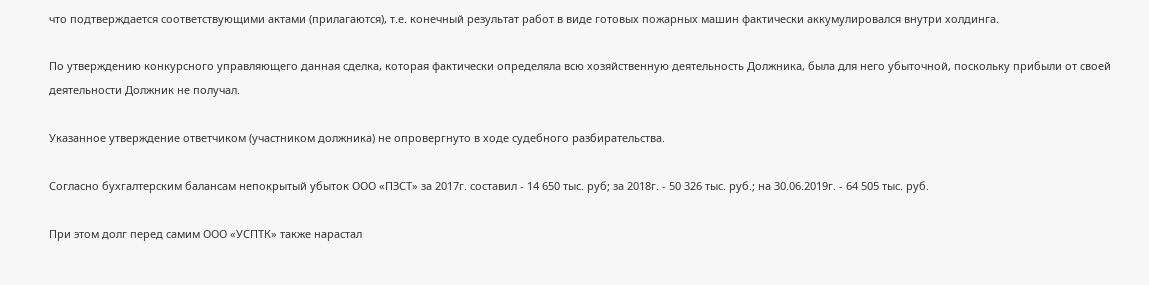что подтверждается соответствующими актами (прилагаются), т.е. конечный результат работ в виде готовых пожарных машин фактически аккумулировался внутри холдинга.

По утверждению конкурсного управляющего данная сделка, которая фактически определяла всю хозяйственную деятельность Должника, была для него убыточной, поскольку прибыли от своей деятельности Должник не получал.

Указанное утверждение ответчиком (участником должника) не опровергнуто в ходе судебного разбирательства.

Согласно бухгалтерским балансам непокрытый убыток ООО «ПЗСТ» за 2017г. составил - 14 650 тыс. руб; за 2018г. - 50 326 тыс. руб.; на 30.06.2019г. - 64 505 тыс. руб.

При этом долг перед самим ООО «УСПТК» также нарастал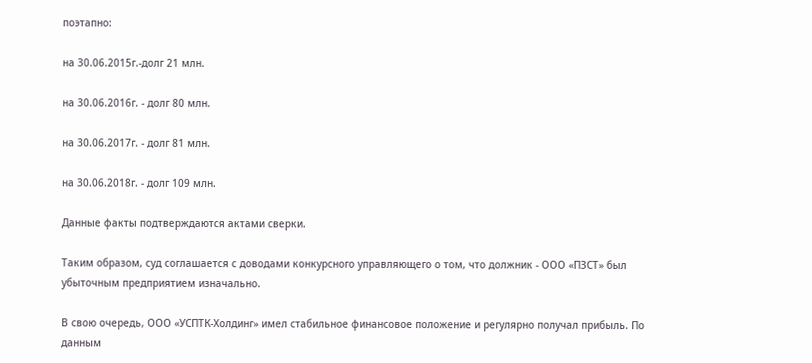поэтапно:

на 30.06.2015г.-долг 21 млн.

на 30.06.2016г. - долг 80 млн.

на 30.06.2017г. - долг 81 млн.

на 30.06.2018г. - долг 109 млн.

Данные факты подтверждаются актами сверки.

Таким образом, суд соглашается с доводами конкурсного управляющего о том, что должник - ООО «ПЗСТ» был убыточным предприятием изначально.

В свою очередь, ООО «УСПТК-Холдинг» имел стабильное финансовое положение и регулярно получал прибыль. По данным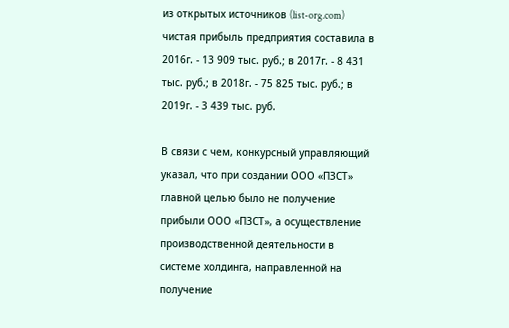из открытых источников (list-org.com) чистая прибыль предприятия составила в 2016г. - 13 909 тыс. руб.; в 2017г. - 8 431 тыс. руб.; в 2018г. - 75 825 тыс. руб.; в 2019г. - 3 439 тыс. руб.

В связи с чем, конкурсный управляющий указал, что при создании ООО «ПЗСТ» главной целью было не получение прибыли ООО «ПЗСТ», а осуществление производственной деятельности в системе холдинга, направленной на получение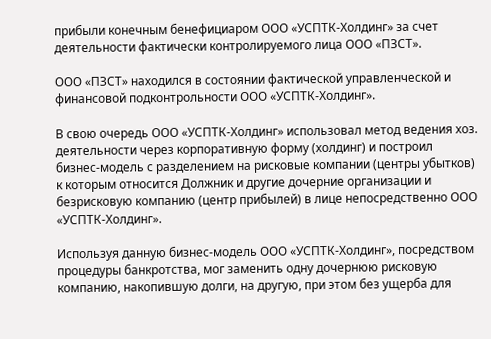прибыли конечным бенефициаром ООО «УСПТК-Холдинг» за счет деятельности фактически контролируемого лица ООО «ПЗСТ».

ООО «ПЗСТ» находился в состоянии фактической управленческой и финансовой подконтрольности ООО «УСПТК-Холдинг».

В свою очередь ООО «УСПТК-Холдинг» использовал метод ведения хоз. деятельности через корпоративную форму (холдинг) и построил бизнес-модель с разделением на рисковые компании (центры убытков) к которым относится Должник и другие дочерние организации и безрисковую компанию (центр прибылей) в лице непосредственно ООО «УСПТК-Холдинг».

Используя данную бизнес-модель ООО «УСПТК-Холдинг», посредством процедуры банкротства, мог заменить одну дочернюю рисковую компанию, накопившую долги, на другую, при этом без ущерба для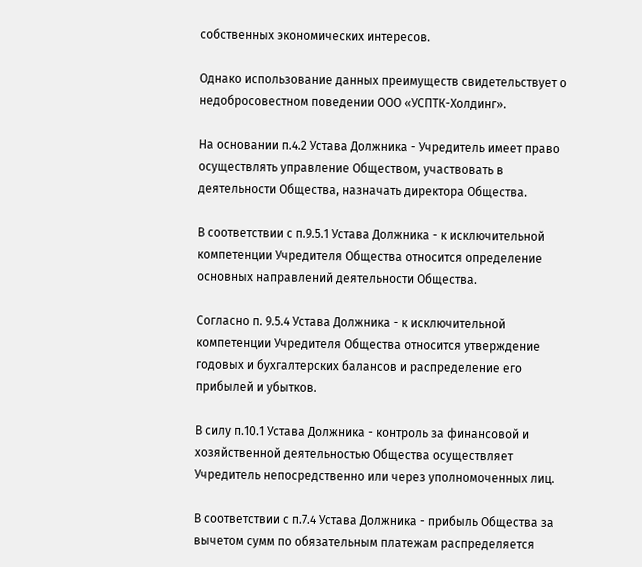собственных экономических интересов.

Однако использование данных преимуществ свидетельствует о недобросовестном поведении ООО «УСПТК-Холдинг».

На основании п.4.2 Устава Должника - Учредитель имеет право осуществлять управление Обществом, участвовать в деятельности Общества, назначать директора Общества.

В соответствии с п.9.5.1 Устава Должника - к исключительной компетенции Учредителя Общества относится определение основных направлений деятельности Общества.

Согласно п. 9.5.4 Устава Должника - к исключительной компетенции Учредителя Общества относится утверждение годовых и бухгалтерских балансов и распределение его прибылей и убытков.

В силу п.10.1 Устава Должника - контроль за финансовой и хозяйственной деятельностью Общества осуществляет Учредитель непосредственно или через уполномоченных лиц.

В соответствии с п.7.4 Устава Должника - прибыль Общества за вычетом сумм по обязательным платежам распределяется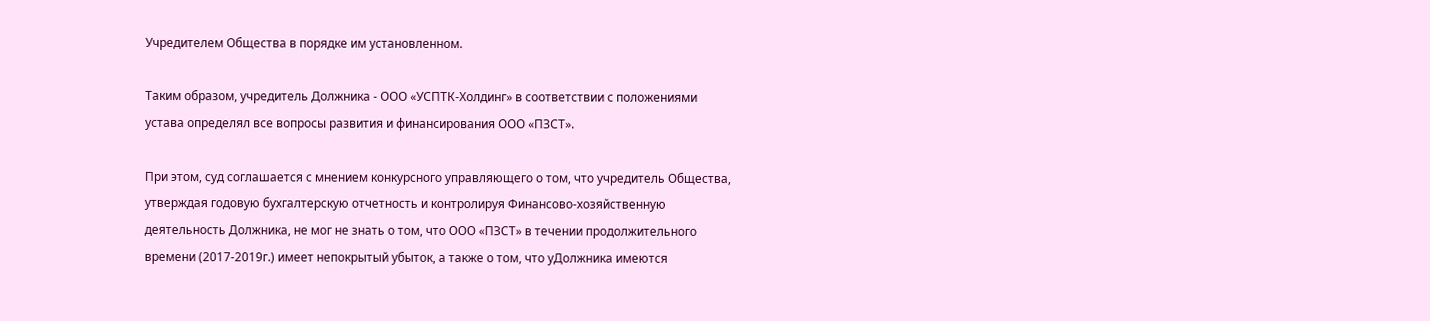Учредителем Общества в порядке им установленном.

Таким образом, учредитель Должника - ООО «УСПТК-Холдинг» в соответствии с положениями устава определял все вопросы развития и финансирования ООО «ПЗСТ».

При этом, суд соглашается с мнением конкурсного управляющего о том, что учредитель Общества, утверждая годовую бухгалтерскую отчетность и контролируя Финансово-хозяйственную деятельность Должника, не мог не знать о том, что ООО «ПЗСТ» в течении продолжительного времени (2017-2019г.) имеет непокрытый убыток, а также о том, что уДолжника имеются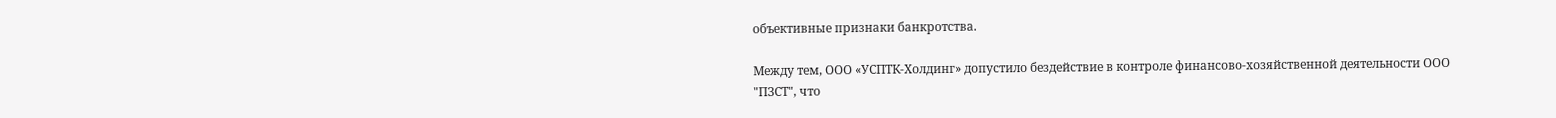объективные признаки банкротства.

Между тем, ООО «УСПТК-Холдинг» допустило бездействие в контроле финансово-хозяйственной деятельности ООО "ПЗСТ", что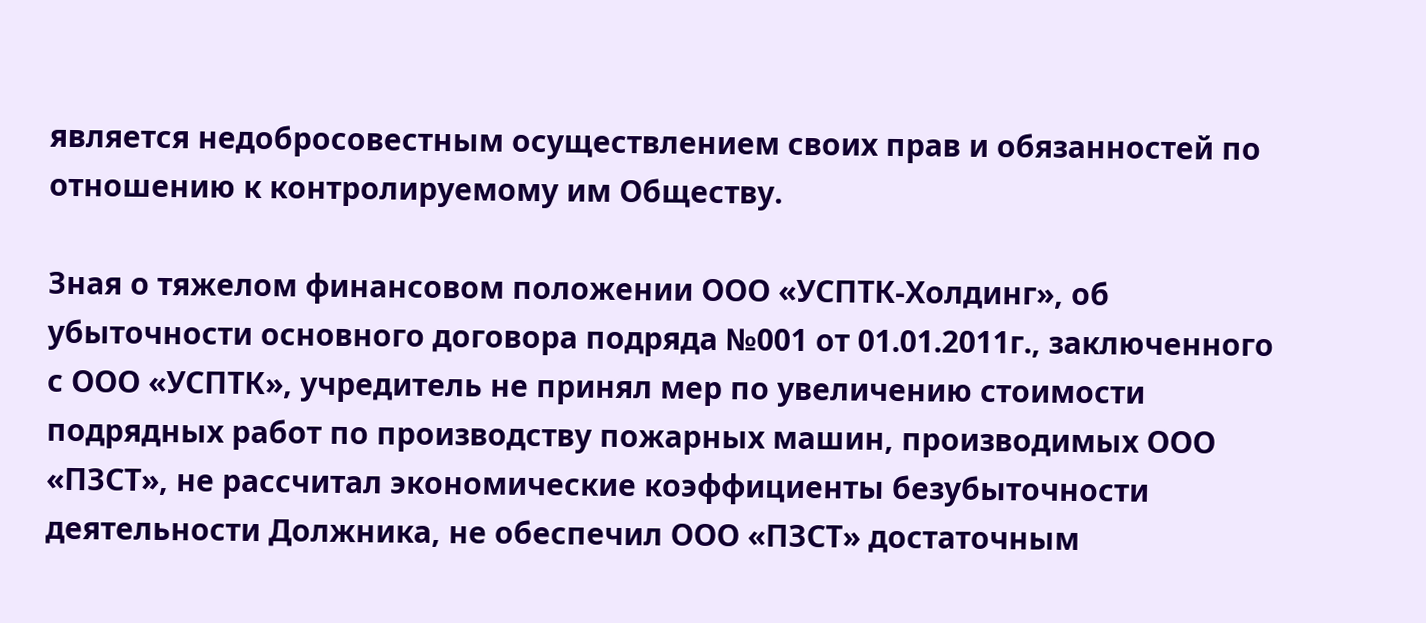является недобросовестным осуществлением своих прав и обязанностей по отношению к контролируемому им Обществу.

Зная о тяжелом финансовом положении ООО «УСПТК-Холдинг», об убыточности основного договора подряда №001 от 01.01.2011г., заключенного с ООО «УСПТК», учредитель не принял мер по увеличению стоимости подрядных работ по производству пожарных машин, производимых ООО «ПЗСТ», не рассчитал экономические коэффициенты безубыточности деятельности Должника, не обеспечил ООО «ПЗСТ» достаточным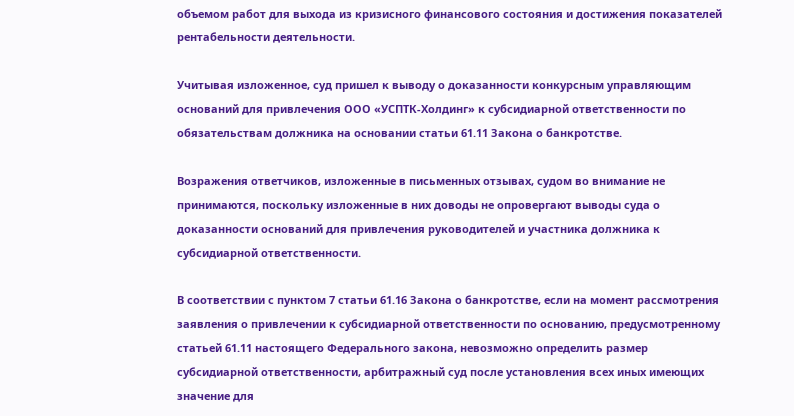объемом работ для выхода из кризисного финансового состояния и достижения показателей рентабельности деятельности.

Учитывая изложенное, суд пришел к выводу о доказанности конкурсным управляющим оснований для привлечения ООО «УСПТК-Холдинг» к субсидиарной ответственности по обязательствам должника на основании статьи 61.11 Закона о банкротстве.

Возражения ответчиков, изложенные в письменных отзывах, судом во внимание не принимаются, поскольку изложенные в них доводы не опровергают выводы суда о доказанности оснований для привлечения руководителей и участника должника к субсидиарной ответственности.

В соответствии с пунктом 7 статьи 61.16 Закона о банкротстве, если на момент рассмотрения заявления о привлечении к субсидиарной ответственности по основанию, предусмотренному статьей 61.11 настоящего Федерального закона, невозможно определить размер субсидиарной ответственности, арбитражный суд после установления всех иных имеющих значение для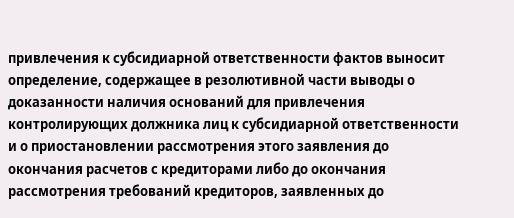привлечения к субсидиарной ответственности фактов выносит определение, содержащее в резолютивной части выводы о доказанности наличия оснований для привлечения контролирующих должника лиц к субсидиарной ответственности и о приостановлении рассмотрения этого заявления до окончания расчетов с кредиторами либо до окончания рассмотрения требований кредиторов, заявленных до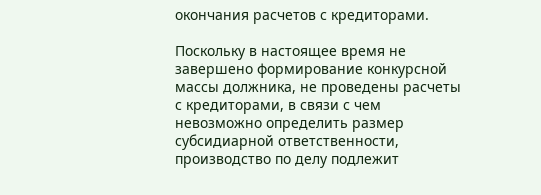окончания расчетов с кредиторами.

Поскольку в настоящее время не завершено формирование конкурсной массы должника, не проведены расчеты с кредиторами, в связи с чем невозможно определить размер субсидиарной ответственности, производство по делу подлежит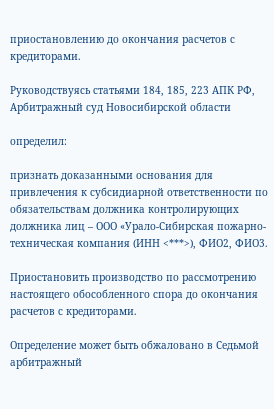приостановлению до окончания расчетов с кредиторами.

Руководствуясь статьями 184, 185, 223 АПК РФ, Арбитражный суд Новосибирской области

определил:

признать доказанными основания для привлечения к субсидиарной ответственности по обязательствам должника контролирующих должника лиц – ООО «Урало-Сибирская пожарно-техническая компания (ИНН <***>), ФИО2, ФИО3.

Приостановить производство по рассмотрению настоящего обособленного спора до окончания расчетов с кредиторами.

Определение может быть обжаловано в Седьмой арбитражный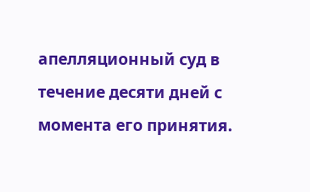апелляционный суд в течение десяти дней с момента его принятия.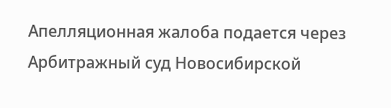Апелляционная жалоба подается через Арбитражный суд Новосибирской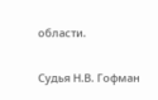области.

Судья Н.В. Гофман